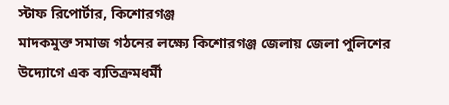স্টাফ রিপোর্টার, কিশোরগঞ্জ
মাদকমুক্ত সমাজ গঠনের লক্ষ্যে কিশোরগঞ্জ জেলায় জেলা পুলিশের উদ্যোগে এক ব্যতিক্রমধর্মী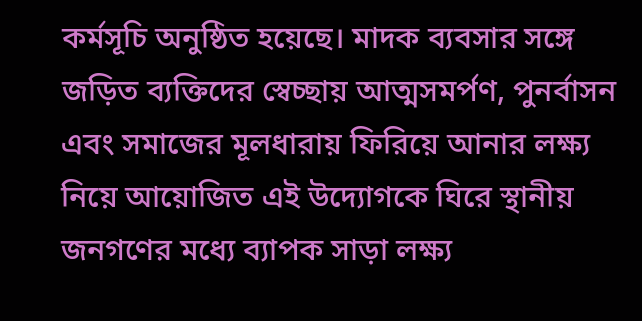কর্মসূচি অনুষ্ঠিত হয়েছে। মাদক ব্যবসার সঙ্গে জড়িত ব্যক্তিদের স্বেচ্ছায় আত্মসমর্পণ, পুনর্বাসন এবং সমাজের মূলধারায় ফিরিয়ে আনার লক্ষ্য নিয়ে আয়োজিত এই উদ্যোগকে ঘিরে স্থানীয় জনগণের মধ্যে ব্যাপক সাড়া লক্ষ্য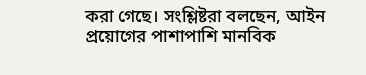করা গেছে। সংশ্লিষ্টরা বলছেন, আইন প্রয়োগের পাশাপাশি মানবিক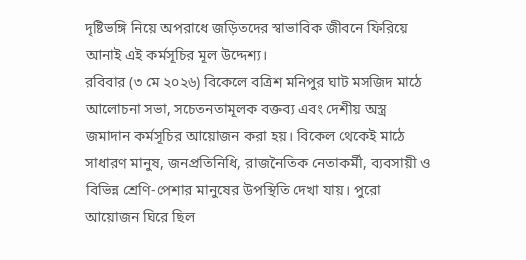দৃষ্টিভঙ্গি নিয়ে অপরাধে জড়িতদের স্বাভাবিক জীবনে ফিরিয়ে আনাই এই কর্মসূচির মূল উদ্দেশ্য।
রবিবার (৩ মে ২০২৬) বিকেলে বত্রিশ মনিপুর ঘাট মসজিদ মাঠে আলোচনা সভা, সচেতনতামূলক বক্তব্য এবং দেশীয় অস্ত্র জমাদান কর্মসূচির আয়োজন করা হয়। বিকেল থেকেই মাঠে সাধারণ মানুষ, জনপ্রতিনিধি, রাজনৈতিক নেতাকর্মী, ব্যবসায়ী ও বিভিন্ন শ্রেণি-পেশার মানুষের উপস্থিতি দেখা যায়। পুরো আয়োজন ঘিরে ছিল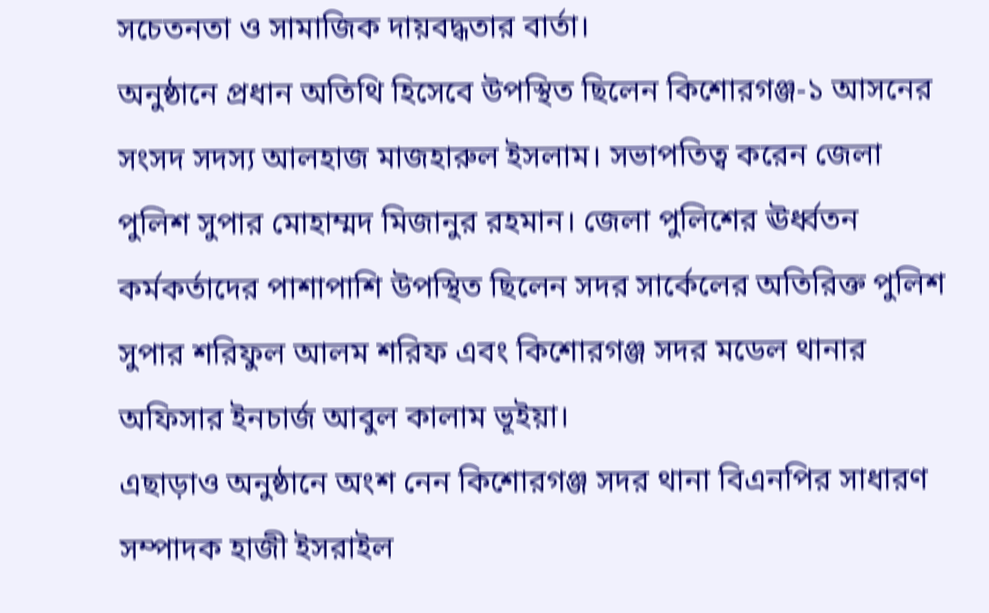সচেতনতা ও সামাজিক দায়বদ্ধতার বার্তা।
অনুষ্ঠানে প্রধান অতিথি হিসেবে উপস্থিত ছিলেন কিশোরগঞ্জ-১ আসনের সংসদ সদস্য আলহাজ মাজহারুল ইসলাম। সভাপতিত্ব করেন জেলা পুলিশ সুপার মোহাম্মদ মিজানুর রহমান। জেলা পুলিশের ঊর্ধ্বতন কর্মকর্তাদের পাশাপাশি উপস্থিত ছিলেন সদর সার্কেলের অতিরিক্ত পুলিশ সুপার শরিফুল আলম শরিফ এবং কিশোরগঞ্জ সদর মডেল থানার অফিসার ইনচার্জ আবুল কালাম ভূইয়া।
এছাড়াও অনুষ্ঠানে অংশ নেন কিশোরগঞ্জ সদর থানা বিএনপির সাধারণ সম্পাদক হাজী ইসরাইল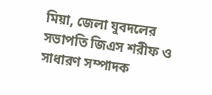মিয়া, জেলা যুবদলের সভাপতি জিএস শরীফ ও সাধারণ সম্পাদক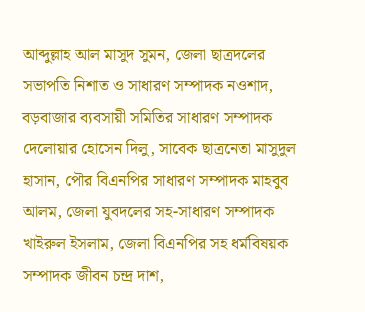আব্দুল্লাহ আল মাসুদ সুমন, জেলা ছাত্রদলের সভাপতি নিশাত ও সাধারণ সম্পাদক নওশাদ, বড়বাজার ব্যবসায়ী সমিতির সাধারণ সম্পাদক দেলোয়ার হোসেন দিলু, সাবেক ছাত্রনেতা মাসুদুল হাসান, পৌর বিএনপির সাধারণ সম্পাদক মাহবুব আলম, জেলা যুবদলের সহ-সাধারণ সম্পাদক খাইরুল ইসলাম, জেলা বিএনপির সহ ধর্মবিষয়ক সম্পাদক জীবন চন্দ্র দাশ,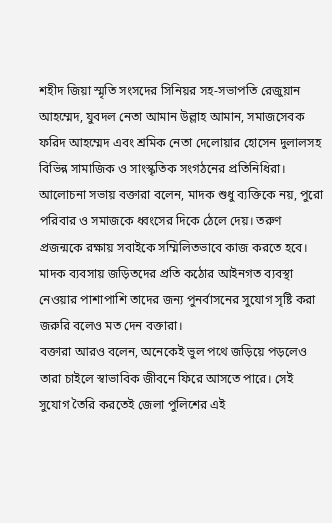শহীদ জিয়া স্মৃতি সংসদের সিনিয়র সহ-সভাপতি রেজুয়ান আহম্মেদ, যুবদল নেতা আমান উল্লাহ আমান, সমাজসেবক ফরিদ আহম্মেদ এবং শ্রমিক নেতা দেলোয়ার হোসেন দুলালসহ বিভিন্ন সামাজিক ও সাংস্কৃতিক সংগঠনের প্রতিনিধিরা।
আলোচনা সভায় বক্তারা বলেন, মাদক শুধু ব্যক্তিকে নয়, পুরো পরিবার ও সমাজকে ধ্বংসের দিকে ঠেলে দেয়। তরুণ প্রজন্মকে রক্ষায় সবাইকে সম্মিলিতভাবে কাজ করতে হবে। মাদক ব্যবসায় জড়িতদের প্রতি কঠোর আইনগত ব্যবস্থা নেওয়ার পাশাপাশি তাদের জন্য পুনর্বাসনের সুযোগ সৃষ্টি করা জরুরি বলেও মত দেন বক্তারা।
বক্তারা আরও বলেন, অনেকেই ভুল পথে জড়িয়ে পড়লেও তারা চাইলে স্বাভাবিক জীবনে ফিরে আসতে পারে। সেই সুযোগ তৈরি করতেই জেলা পুলিশের এই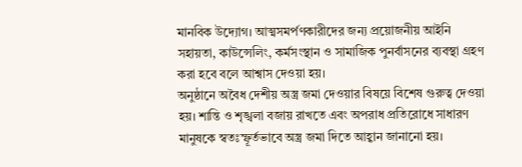মানবিক উদ্যোগ। আত্মসমর্পণকারীদের জন্য প্রয়োজনীয় আইনি সহায়তা, কাউন্সেলিং, কর্মসংস্থান ও সামাজিক পুনর্বাসনের ব্যবস্থা গ্রহণ করা হবে বলে আশ্বাস দেওয়া হয়।
অনুষ্ঠানে অবৈধ দেশীয় অস্ত্র জমা দেওয়ার বিষয়ে বিশেষ গুরুত্ব দেওয়া হয়। শান্তি ও শৃঙ্খলা বজায় রাখতে এবং অপরাধ প্রতিরোধে সাধারণ মানুষকে স্বতঃস্ফূর্তভাবে অস্ত্র জমা দিতে আহ্বান জানানো হয়।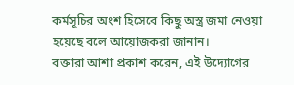কর্মসূচির অংশ হিসেবে কিছু অস্ত্র জমা নেওয়া হয়েছে বলে আয়োজকরা জানান।
বক্তারা আশা প্রকাশ করেন, এই উদ্যোগের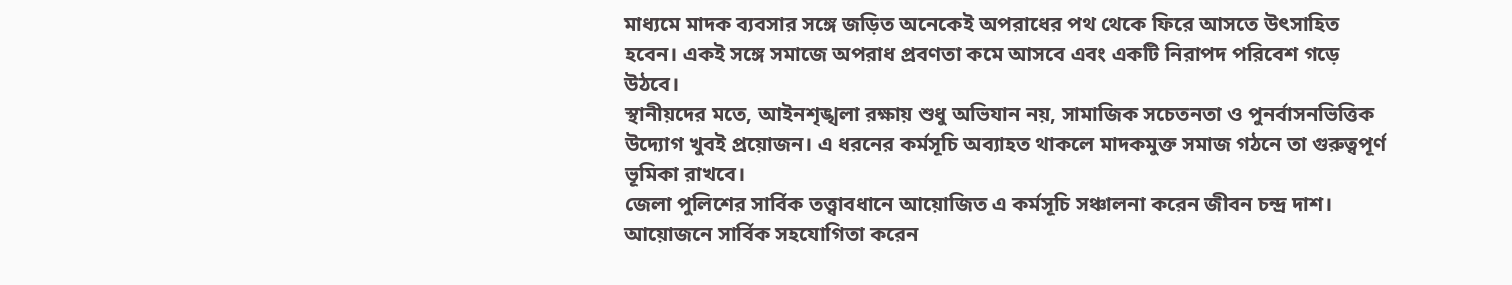মাধ্যমে মাদক ব্যবসার সঙ্গে জড়িত অনেকেই অপরাধের পথ থেকে ফিরে আসতে উৎসাহিত হবেন। একই সঙ্গে সমাজে অপরাধ প্রবণতা কমে আসবে এবং একটি নিরাপদ পরিবেশ গড়ে উঠবে।
স্থানীয়দের মতে, আইনশৃঙ্খলা রক্ষায় শুধু অভিযান নয়, সামাজিক সচেতনতা ও পুনর্বাসনভিত্তিক উদ্যোগ খুবই প্রয়োজন। এ ধরনের কর্মসূচি অব্যাহত থাকলে মাদকমুক্ত সমাজ গঠনে তা গুরুত্বপূর্ণ ভূমিকা রাখবে।
জেলা পুলিশের সার্বিক তত্ত্বাবধানে আয়োজিত এ কর্মসূচি সঞ্চালনা করেন জীবন চন্দ্র দাশ। আয়োজনে সার্বিক সহযোগিতা করেন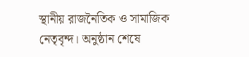স্থানীয় রাজনৈতিক ও সামাজিক নেতৃবৃন্দ। অনুষ্ঠান শেষে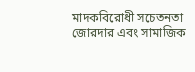মাদকবিরোধী সচেতনতা জোরদার এবং সামাজিক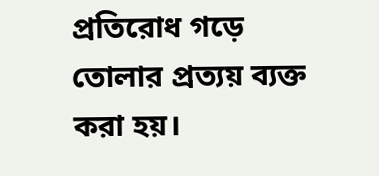প্রতিরোধ গড়ে তোলার প্রত্যয় ব্যক্ত করা হয়।